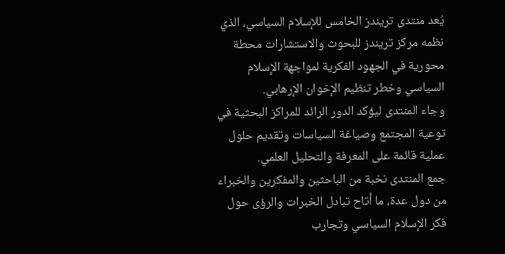يُعد منتدى تريندز الخامس للإسلام السياسي، الذي نظمه مركز تريندز للبحوث والاستشارات محطة محورية في الجهود الفكرية لمواجهة الإسلام السياسي وخطر تنظيم الإخوان الإرهابي.
وجاء المنتدى ليؤكد الدور الرائد للمراكز البحثية في توعية المجتمع وصياغة السياسات وتقديم حلول عملية قائمة على المعرفة والتحليل العلمي.
جمع المنتدى نخبة من الباحثين والمفكرين والخبراء من دول عدة، ما أتاح تبادل الخبرات والرؤى حول فكر الإسلام السياسي وتجارب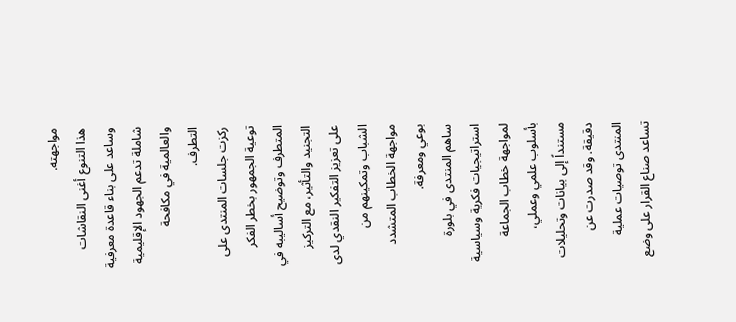مواجهته.
هذا التنوع أغنى النقاشات وساعد على بناء قاعدة معرفية شاملة تدعم الجهود الإقليمية والعالمية في مكافحة التطرف.
ركزت جلسات المنتدى على توعية الجمهور بخطر الفكر المتطرف وتوضيح أساليبه في التجنيد والتأثير، مع التركيز على تعزيز التفكير النقدي لدى الشباب وتمكينهم من مواجهة الخطاب المتشدد بوعي ومعرفة.
ساهم المنتدى في بلورة استراتيجيات فكرية وسياسية لمواجهة خطاب الجماعة بأسلوب علمي وعملي، مستنداً إلى بيانات وتحليلات دقيقة. وقد صدرت عن المنتدى توصيات عملية تساعد صناع القرار على وضع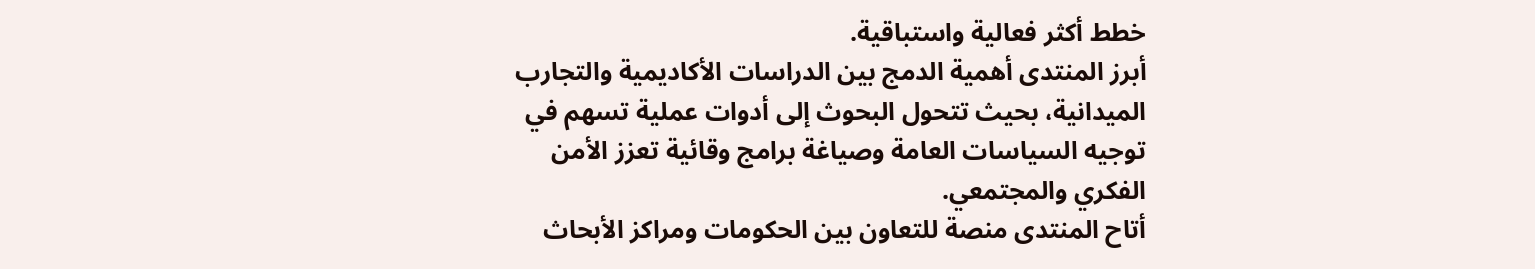خطط أكثر فعالية واستباقية.
أبرز المنتدى أهمية الدمج بين الدراسات الأكاديمية والتجارب الميدانية، بحيث تتحول البحوث إلى أدوات عملية تسهم في توجيه السياسات العامة وصياغة برامج وقائية تعزز الأمن الفكري والمجتمعي.
أتاح المنتدى منصة للتعاون بين الحكومات ومراكز الأبحاث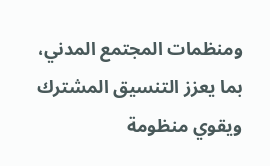ومنظمات المجتمع المدني، بما يعزز التنسيق المشترك ويقوي منظومة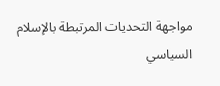مواجهة التحديات المرتبطة بالإسلام السياسي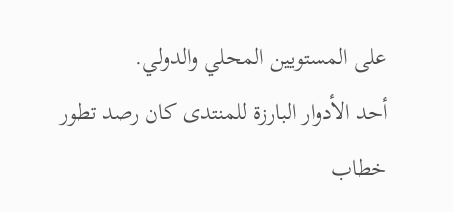على المستويين المحلي والدولي.
أحد الأدوار البارزة للمنتدى كان رصد تطور خطاب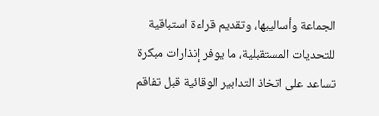الجماعة وأساليبها، وتقديم قراءة استباقية للتحديات المستقبلية، ما يوفر إنذارات مبكرة تساعد على اتخاذ التدابير الوقائية قبل تفاقم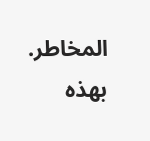المخاطر.
بهذه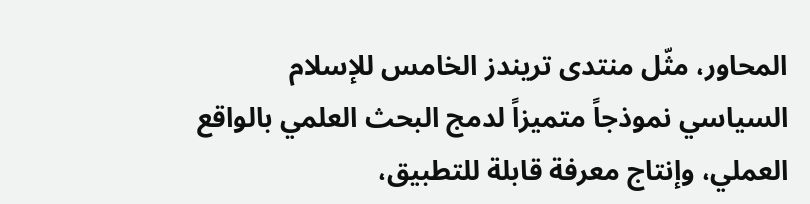المحاور، مثّل منتدى تريندز الخامس للإسلام السياسي نموذجاً متميزاً لدمج البحث العلمي بالواقع العملي، وإنتاج معرفة قابلة للتطبيق،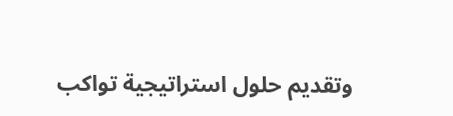وتقديم حلول استراتيجية تواكب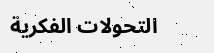التحولات الفكرية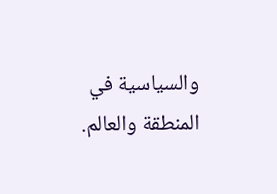والسياسية في المنطقة والعالم.